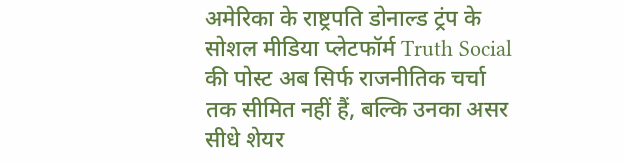अमेरिका के राष्ट्रपति डोनाल्ड ट्रंप के सोशल मीडिया प्लेटफॉर्म Truth Social की पोस्ट अब सिर्फ राजनीतिक चर्चा तक सीमित नहीं हैं, बल्कि उनका असर सीधे शेयर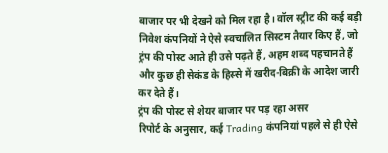बाजार पर भी देखने को मिल रहा है। वॉल स्ट्रीट की कई बड़ी निवेश कंपनियों ने ऐसे स्वचालित सिस्टम तैयार किए हैं, जो ट्रंप की पोस्ट आते ही उसे पढ़ते हैं, अहम शब्द पहचानते हैं और कुछ ही सेकंड के हिस्से में खरीद-बिक्री के आदेश जारी कर देते हैं।
ट्रंप की पोस्ट से शेयर बाजार पर पड़ रहा असर
रिपोर्ट के अनुसार, कई Trading कंपनियां पहले से ही ऐसे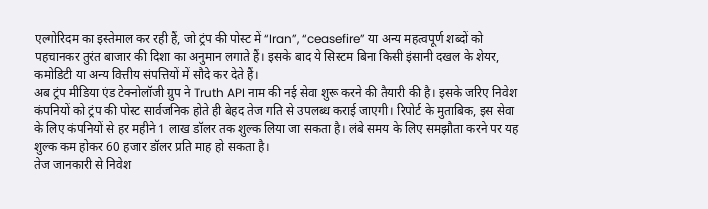एल्गोरिदम का इस्तेमाल कर रही हैं, जो ट्रंप की पोस्ट में “Iran”, “ceasefire” या अन्य महत्वपूर्ण शब्दों को पहचानकर तुरंत बाजार की दिशा का अनुमान लगाते हैं। इसके बाद ये सिस्टम बिना किसी इंसानी दखल के शेयर, कमोडिटी या अन्य वित्तीय संपत्तियों में सौदे कर देते हैं।
अब ट्रंप मीडिया एंड टेक्नोलॉजी ग्रुप ने Truth API नाम की नई सेवा शुरू करने की तैयारी की है। इसके जरिए निवेश कंपनियों को ट्रंप की पोस्ट सार्वजनिक होते ही बेहद तेज गति से उपलब्ध कराई जाएगी। रिपोर्ट के मुताबिक, इस सेवा के लिए कंपनियों से हर महीने 1 लाख डॉलर तक शुल्क लिया जा सकता है। लंबे समय के लिए समझौता करने पर यह शुल्क कम होकर 60 हजार डॉलर प्रति माह हो सकता है।
तेज जानकारी से निवेश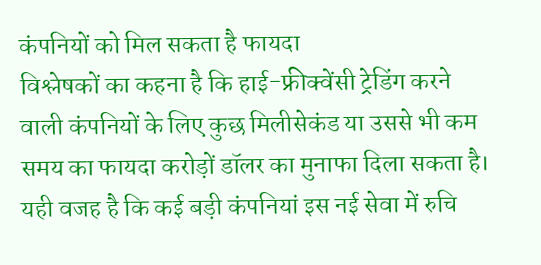कंपनियों को मिल सकता है फायदा
विश्लेषकों का कहना है कि हाई-फ्रीक्वेंसी ट्रेडिंग करने वाली कंपनियों के लिए कुछ मिलीसेकंड या उससे भी कम समय का फायदा करोड़ों डॉलर का मुनाफा दिला सकता है। यही वजह है कि कई बड़ी कंपनियां इस नई सेवा में रुचि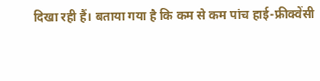दिखा रही हैं। बताया गया है कि कम से कम पांच हाई-फ्रीक्वेंसी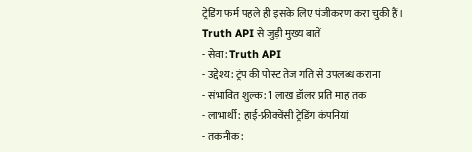ट्रेडिंग फर्म पहले ही इसके लिए पंजीकरण करा चुकी हैं।
Truth API से जुड़ी मुख्य बातें
- सेवा: Truth API
- उद्देश्य: ट्रंप की पोस्ट तेज गति से उपलब्ध कराना
- संभावित शुल्क: 1 लाख डॉलर प्रति माह तक
- लाभार्थी: हाई-फ्रीक्वेंसी ट्रेडिंग कंपनियां
- तकनीक: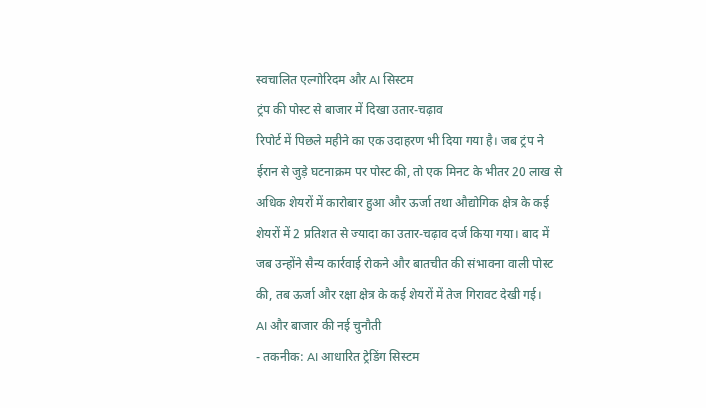स्वचालित एल्गोरिदम और AI सिस्टम
ट्रंप की पोस्ट से बाजार में दिखा उतार-चढ़ाव
रिपोर्ट में पिछले महीने का एक उदाहरण भी दिया गया है। जब ट्रंप ने ईरान से जुड़े घटनाक्रम पर पोस्ट की, तो एक मिनट के भीतर 20 लाख से अधिक शेयरों में कारोबार हुआ और ऊर्जा तथा औद्योगिक क्षेत्र के कई शेयरों में 2 प्रतिशत से ज्यादा का उतार-चढ़ाव दर्ज किया गया। बाद में जब उन्होंने सैन्य कार्रवाई रोकने और बातचीत की संभावना वाली पोस्ट की, तब ऊर्जा और रक्षा क्षेत्र के कई शेयरों में तेज गिरावट देखी गई।
AI और बाजार की नई चुनौती
- तकनीक: AI आधारित ट्रेडिंग सिस्टम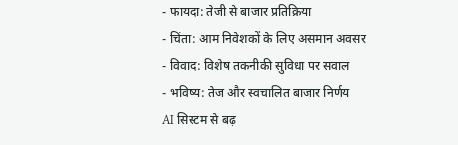- फायदा: तेजी से बाजार प्रतिक्रिया
- चिंता: आम निवेशकों के लिए असमान अवसर
- विवाद: विशेष तकनीकी सुविधा पर सवाल
- भविष्य: तेज और स्वचालित बाजार निर्णय
AI सिस्टम से बढ़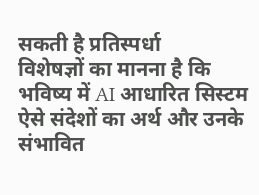सकती है प्रतिस्पर्धा
विशेषज्ञों का मानना है कि भविष्य में AI आधारित सिस्टम ऐसे संदेशों का अर्थ और उनके संभावित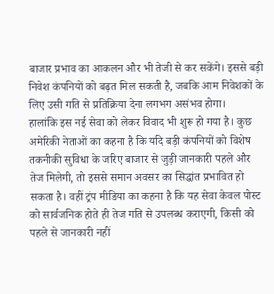बाजार प्रभाव का आकलन और भी तेजी से कर सकेंगे। इससे बड़ी निवेश कंपनियों को बढ़त मिल सकती है, जबकि आम निवेशकों के लिए उसी गति से प्रतिक्रिया देना लगभग असंभव होगा।
हालांकि इस नई सेवा को लेकर विवाद भी शुरू हो गया है। कुछ अमेरिकी नेताओं का कहना है कि यदि बड़ी कंपनियों को विशेष तकनीकी सुविधा के जरिए बाजार से जुड़ी जानकारी पहले और तेज मिलेगी, तो इससे समान अवसर का सिद्धांत प्रभावित हो सकता है। वहीं ट्रंप मीडिया का कहना है कि यह सेवा केवल पोस्ट को सार्वजनिक होते ही तेज गति से उपलब्ध कराएगी, किसी को पहले से जानकारी नहीं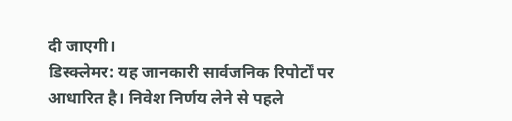दी जाएगी।
डिस्क्लेमर: यह जानकारी सार्वजनिक रिपोर्टों पर आधारित है। निवेश निर्णय लेने से पहले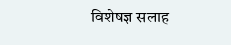विशेषज्ञ सलाह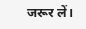जरूर लें।